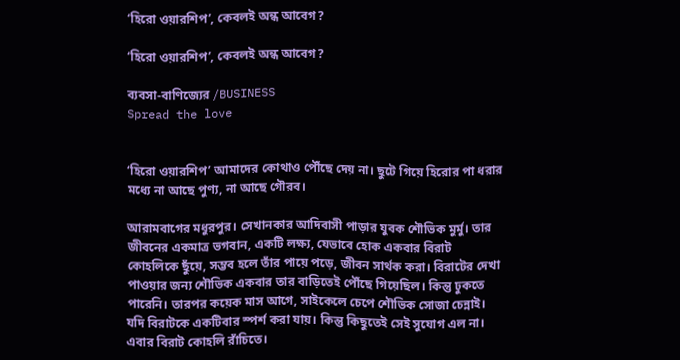‘হিরো ওয়ারশিপ’, কেবলই অন্ধ আবেগ?

‘হিরো ওয়ারশিপ’, কেবলই অন্ধ আবেগ?

ব্যবসা-বাণিজ্যের /BUSINESS
Spread the love


‘হিরো ওয়ারশিপ’ আমাদের কোথাও পৌঁছে দেয় না। ছুটে গিয়ে হিরোর পা ধরার মধ্যে না আছে পুণ্য, না আছে গৌরব।

আরামবাগের মধুরপুর। সেখানকার আদিবাসী পাড়ার যুবক শৌভিক মুর্মু। তার জীবনের একমাত্র ভগবান, একটি লক্ষ্য, যেভাবে হোক একবার বিরাট কোহলিকে ছুঁয়ে, সম্ভব হলে তাঁর পায়ে পড়ে, জীবন সার্থক করা। বিরাটের দেখা পাওয়ার জন্য শৌভিক একবার তার বাড়িতেই পৌঁছে গিয়েছিল। কিন্তু ঢুকতে পারেনি। তারপর কয়েক মাস আগে, সাইকেলে চেপে শৌভিক সোজা চেন্নাই। যদি বিরাটকে একটিবার স্পর্শ করা যায়। কিন্তু কিছুতেই সেই সুযোগ এল না। এবার বিরাট কোহলি রাঁচিতে।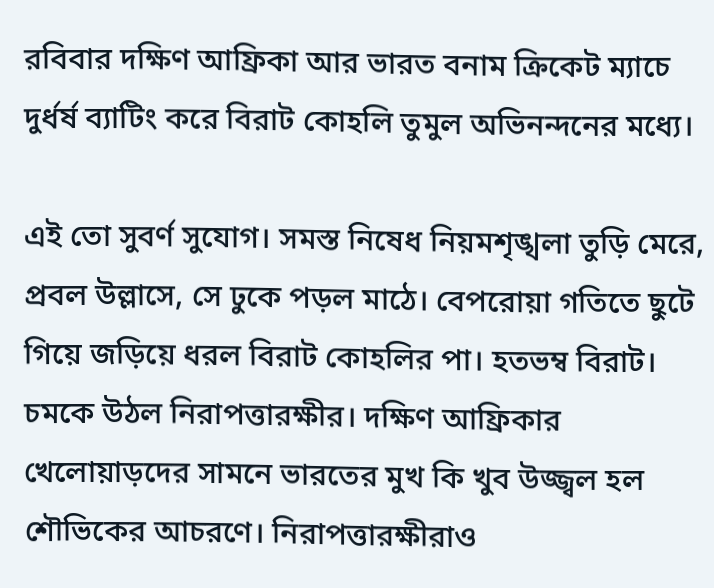রবিবার দক্ষিণ আফ্রিকা আর ভারত বনাম ক্রিকেট ম্যাচে দুর্ধর্ষ ব্যাটিং করে বিরাট কোহলি তুমুল অভিনন্দনের মধ্যে।

এই তো সুবর্ণ সুযোগ। সমস্ত নিষেধ নিয়মশৃঙ্খলা তুড়ি মেরে, প্রবল উল্লাসে, সে ঢুকে পড়ল মাঠে। বেপরোয়া গতিতে ছুটে গিয়ে জড়িয়ে ধরল বিরাট কোহলির পা। হতভম্ব বিরাট। চমকে উঠল নিরাপত্তারক্ষীর। দক্ষিণ আফ্রিকার খেলোয়াড়দের সামনে ভারতের মুখ কি খুব উজ্জ্বল হল শৌভিকের আচরণে। নিরাপত্তারক্ষীরাও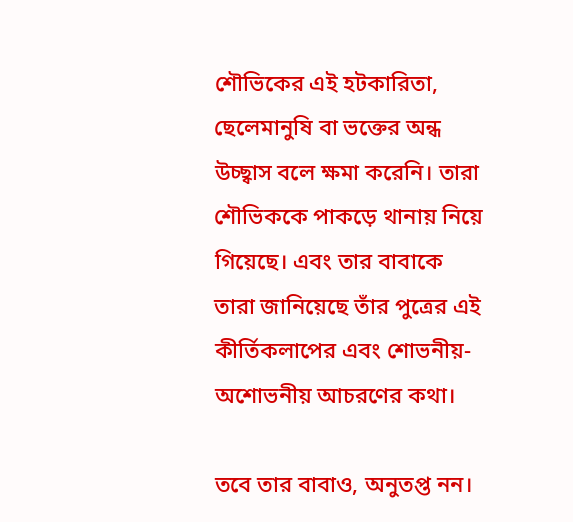শৌভিকের এই হটকারিতা, ছেলেমানুষি বা ভক্তের অন্ধ উচ্ছ্বাস বলে ক্ষমা করেনি। তারা শৌভিককে পাকড়ে থানায় নিয়ে গিয়েছে। এবং তার বাবাকে তারা জানিয়েছে তাঁর পুত্রের এই কীর্তিকলাপের এবং শোভনীয়-অশোভনীয় আচরণের কথা।

তবে তার বাবাও, অনুতপ্ত নন।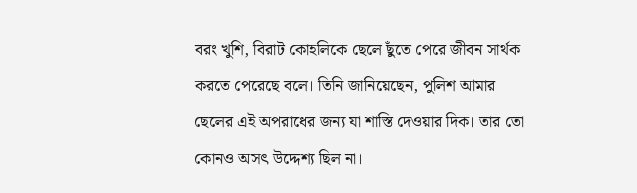বরং খুশি, বিরাট কোহলিকে ছেলে ছুঁতে পেরে জীবন সার্থক করতে পেরেছে বলে। তিনি জানিয়েছেন, পুলিশ আমার ছেলের এই অপরাধের জন্য যা শাস্তি দেওয়ার দিক। তার তো কোনও অসৎ উদ্দেশ্য ছিল না।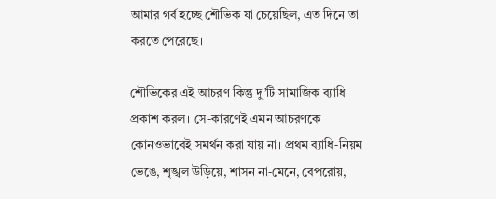আমার গর্ব হচ্ছে শৌভিক যা চেয়েছিল, এত দিনে তা করতে পেরেছে।

শৌভিকের এই আচরণ কিন্তু দু’টি সামাজিক ব্যাধি প্রকাশ করল। সে-কারণেই এমন আচরণকে কোনওভাবেই সমর্থন করা যায় না। প্রথম ব্যাধি-নিয়ম ভেঙে, শৃঙ্খল উড়িয়ে, শাসন না-মেনে, বেপরোয়,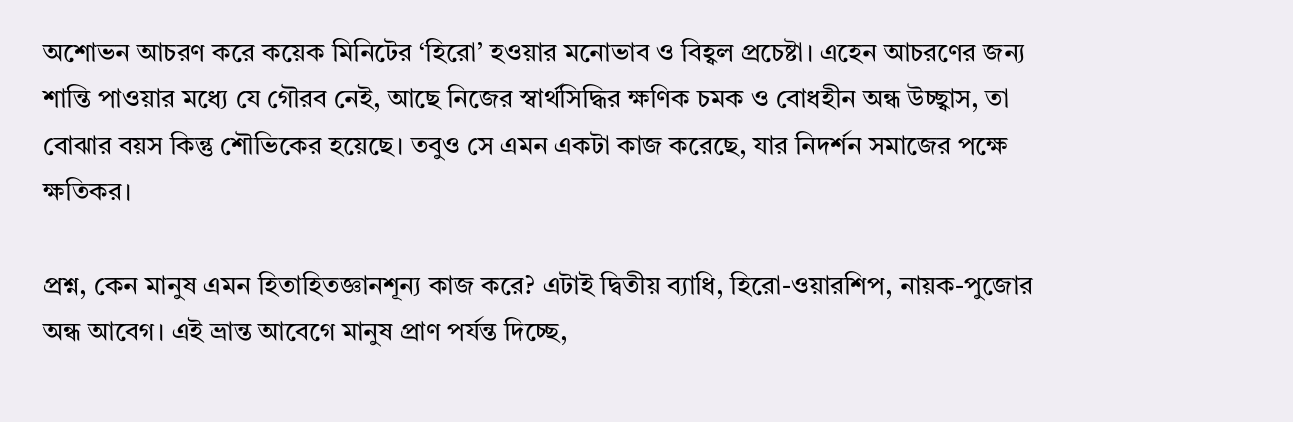অশোভন আচরণ করে কয়েক মিনিটের ‘হিরো’ হওয়ার মনোভাব ও বিহ্বল প্রচেষ্টা। এহেন আচরণের জন্য শান্তি পাওয়ার মধ্যে যে গৌরব নেই, আছে নিজের স্বার্থসিদ্ধির ক্ষণিক চমক ও বোধহীন অন্ধ উচ্ছ্বাস, তা বোঝার বয়স কিন্তু শৌভিকের হয়েছে। তবুও সে এমন একটা কাজ করেছে, যার নিদর্শন সমাজের পক্ষে ক্ষতিকর।

প্রশ্ন, কেন মানুষ এমন হিতাহিতজ্ঞানশূন্য কাজ করে? এটাই দ্বিতীয় ব্যাধি, হিরো-ওয়ারশিপ, নায়ক-পুজোর অন্ধ আবেগ। এই ভ্রান্ত আবেগে মানুষ প্রাণ পর্যন্ত দিচ্ছে,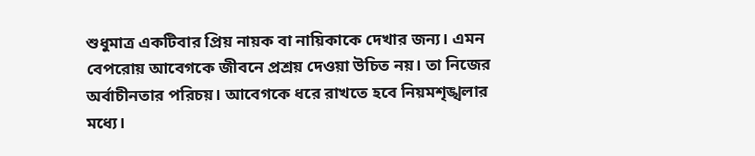শুধুমাত্র একটিবার প্রিয় নায়ক বা নায়িকাকে দেখার জন্য। এমন বেপরোয় আবেগকে জীবনে প্রশ্রয় দেওয়া উচিত নয়। তা নিজের অর্বাচীনতার পরিচয়। আবেগকে ধরে রাখতে হবে নিয়মশৃঙ্খলার মধ্যে।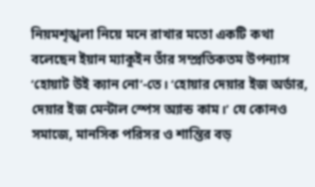নিয়মশৃঙ্খলা নিয়ে মনে রাখার মতো একটি কথা বলেছেন ইয়ান ম্যাকুইন তাঁর সম্প্রতিকতম উপন্যাস ‘হোয়াট উই ক্যান নো’-তে। ‘হোয়ার দেয়ার ইজ অর্ডার, দেয়ার ইজ মেন্টাল স্পেস অ্যান্ড কাম।’ যে কোনও সমাজে, মানসিক পরিসর ও শান্তির বড়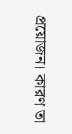প্রয়োজন। কারণ তা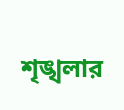শৃঙ্খলার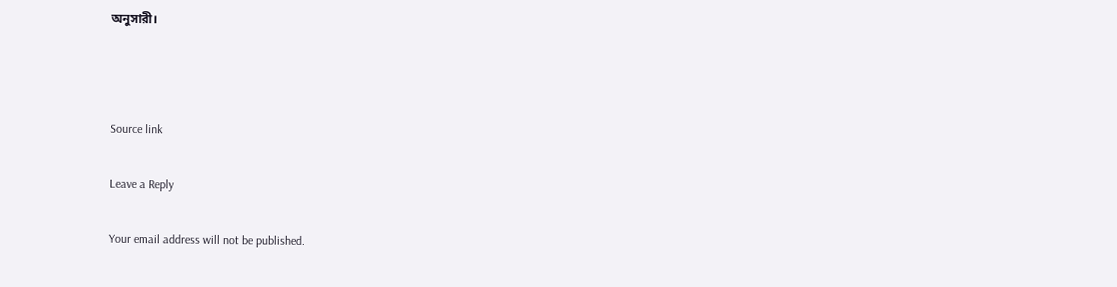অনুসারী।



Source link

Leave a Reply

Your email address will not be published.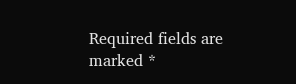Required fields are marked *